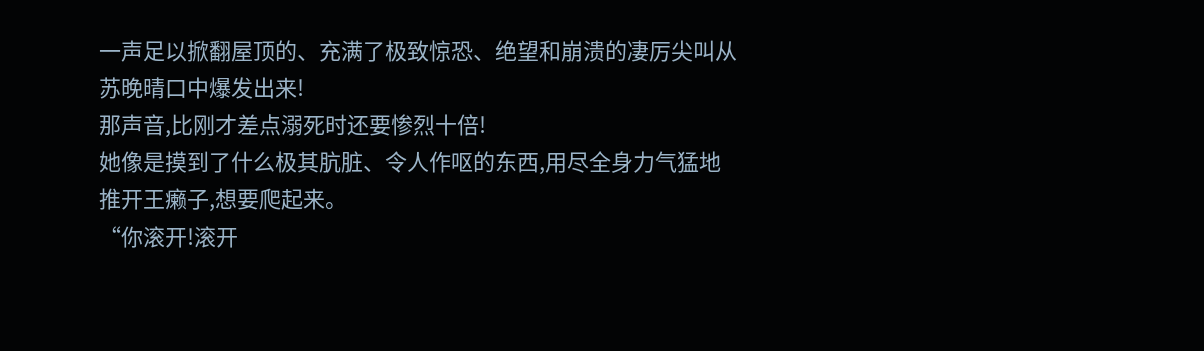一声足以掀翻屋顶的、充满了极致惊恐、绝望和崩溃的凄厉尖叫从苏晚晴口中爆发出来!
那声音,比刚才差点溺死时还要惨烈十倍!
她像是摸到了什么极其肮脏、令人作呕的东西,用尽全身力气猛地推开王癞子,想要爬起来。
“你滚开!滚开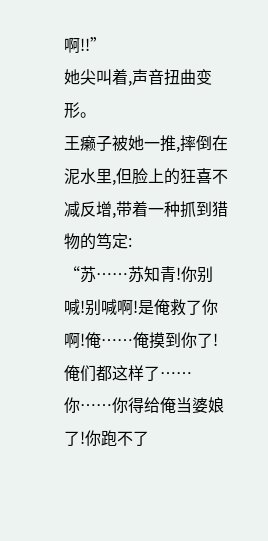啊!!”
她尖叫着,声音扭曲变形。
王癞子被她一推,摔倒在泥水里,但脸上的狂喜不减反增,带着一种抓到猎物的笃定:
“苏……苏知青!你别喊!别喊啊!是俺救了你啊!俺……俺摸到你了!俺们都这样了……你……你得给俺当婆娘了!你跑不了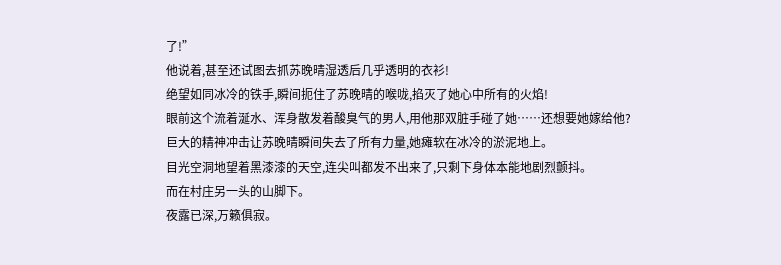了!”
他说着,甚至还试图去抓苏晚晴湿透后几乎透明的衣衫!
绝望如同冰冷的铁手,瞬间扼住了苏晚晴的喉咙,掐灭了她心中所有的火焰!
眼前这个流着涎水、浑身散发着酸臭气的男人,用他那双脏手碰了她……还想要她嫁给他?
巨大的精神冲击让苏晚晴瞬间失去了所有力量,她瘫软在冰冷的淤泥地上。
目光空洞地望着黑漆漆的天空,连尖叫都发不出来了,只剩下身体本能地剧烈颤抖。
而在村庄另一头的山脚下。
夜露已深,万籁俱寂。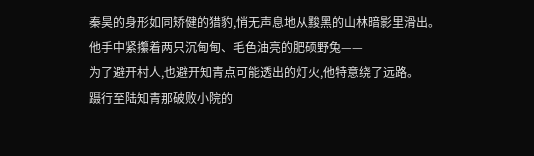秦昊的身形如同矫健的猎豹,悄无声息地从黢黑的山林暗影里滑出。
他手中紧攥着两只沉甸甸、毛色油亮的肥硕野兔——
为了避开村人,也避开知青点可能透出的灯火,他特意绕了远路。
蹑行至陆知青那破败小院的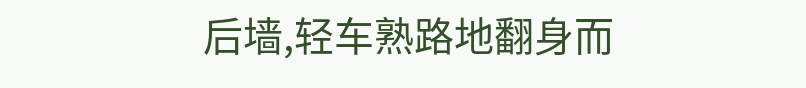后墙,轻车熟路地翻身而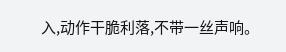入,动作干脆利落,不带一丝声响。